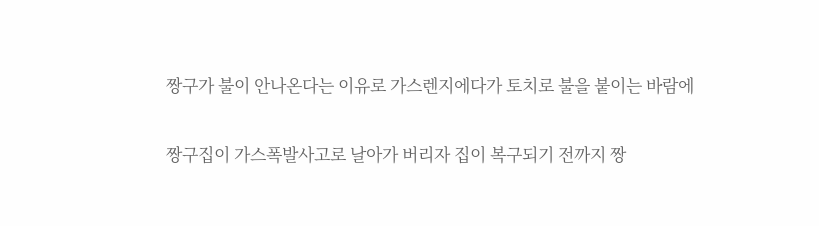짱구가 불이 안나온다는 이유로 가스렌지에다가 토치로 불을 붙이는 바람에

짱구집이 가스폭발사고로 날아가 버리자 집이 복구되기 전까지 짱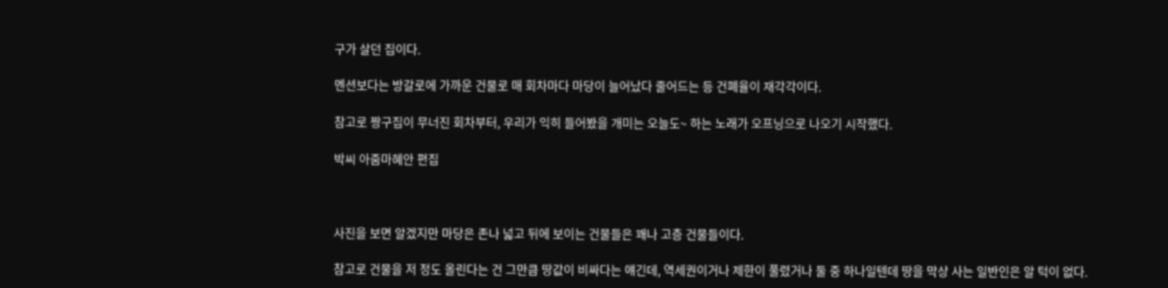구가 살던 집이다.

멘션보다는 방갈로에 가까운 건물로 매 회차마다 마당이 늘어났다 줄어드는 등 건폐율이 재각각이다.

참고로 짱구집이 무너진 회차부터, 우리가 익히 들어봤을 개미는 오늘도~ 하는 노래가 오프닝으로 나오기 시작했다.

박씨 아줌마혜안 편집



사진을 보면 알겠지만 마당은 존나 넓고 뒤에 보이는 건물들은 꽤나 고층 건물들이다.

참고로 건물을 저 정도 올린다는 건 그만큼 땅값이 비싸다는 얘긴데, 역세권이거나 제한이 풀렸거나 둘 중 하나일텐데 땅을 막상 사는 일반인은 알 턱이 없다.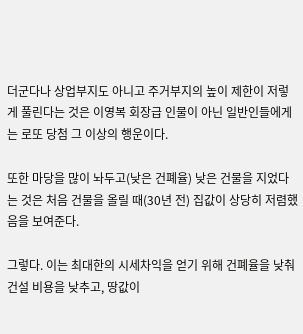더군다나 상업부지도 아니고 주거부지의 높이 제한이 저렇게 풀린다는 것은 이영복 회장급 인물이 아닌 일반인들에게는 로또 당첨 그 이상의 행운이다.

또한 마당을 많이 놔두고(낮은 건폐율) 낮은 건물을 지었다는 것은 처음 건물을 올릴 때(30년 전) 집값이 상당히 저렴했음을 보여준다.

그렇다. 이는 최대한의 시세차익을 얻기 위해 건폐율을 낮춰 건설 비용을 낮추고, 땅값이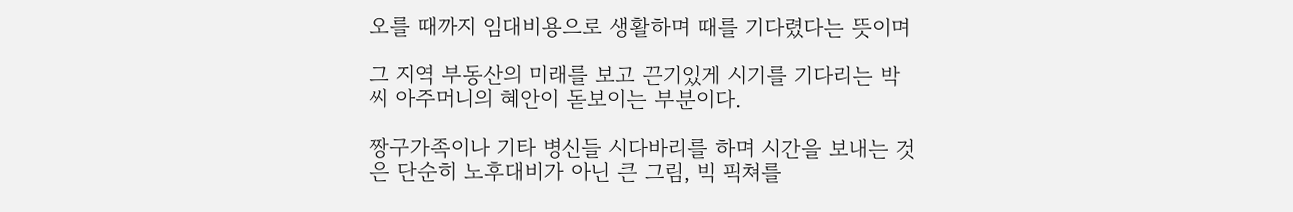오를 때까지 임대비용으로 생활하며 때를 기다렸다는 뜻이며

그 지역 부동산의 미래를 보고 끈기있게 시기를 기다리는 박씨 아주머니의 혜안이 돋보이는 부분이다.

짱구가족이나 기타 병신들 시다바리를 하며 시간을 보내는 것은 단순히 노후대비가 아닌 큰 그림, 빅 픽쳐를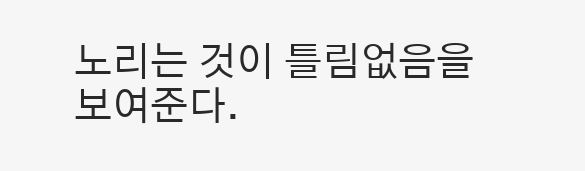노리는 것이 틀림없음을 보여준다.